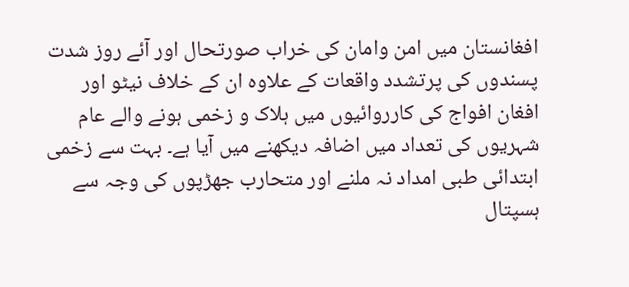افغانستان میں امن وامان کی خراب صورتحال اور آئے روز شدت پسندوں کی پرتشدد واقعات کے علاوہ ان کے خلاف نیٹو اور افغان افواج کی کارروائیوں میں ہلاک و زخمی ہونے والے عام شہریوں کی تعداد میں اضافہ دیکھنے میں آیا ہے۔ بہت سے زخمی ابتدائی طبی امداد نہ ملنے اور متحارب جھڑپوں کی وجہ سے ہسپتال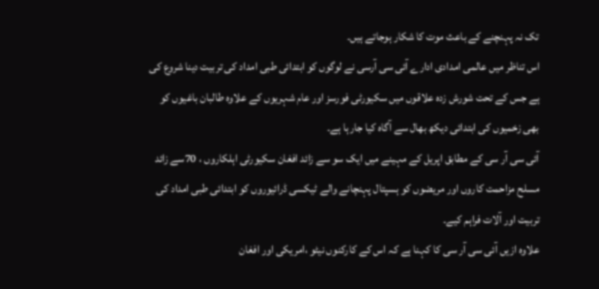تک نہ پہنچنے کے باعث موت کا شکار ہوجاتے ہیں۔
اس تناظر میں عالمی امدادی ادارے آئی سی آرسی نے لوگوں کو ابتدائی طبی امداد کی تربیت دینا شروع کی ہے جس کے تحت شورش زدہ علاقوں میں سکیورٹی فورسز اور عام شہریوں کے علاوہ طالبان باغیوں کو بھی زخمیوں کی ابتدائی دیکھ بھال سے آگاہ کیا جارہا ہے۔
آئی سی آر سی کے مطابق اپریل کے مہینے میں ایک سو سے زائد افغان سکیورٹی اہلکاروں ، 70سے زائد مسلح مزاحمت کاروں اور مریضوں کو ہسپتال پہنچانے والے ٹیکسی ڈرائیوروں کو ابتدائی طبی امداد کی تربیت اور آلات فراہم کیے۔
علاوہ ازیں آئی سی آر سی کا کہنا ہے کہ اس کے کارکنوں نیٹو ،امریکی اور افغان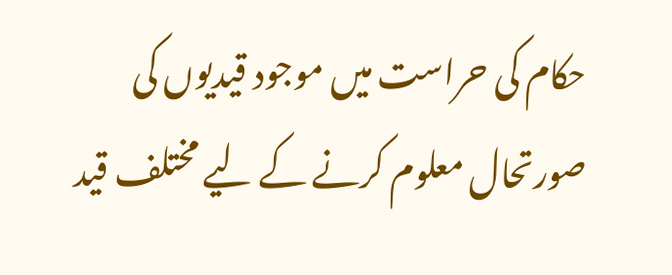حکام کی حراست میں موجود قیدیوں کی صورتحال معلوم کرنے کے لیے مختلف قید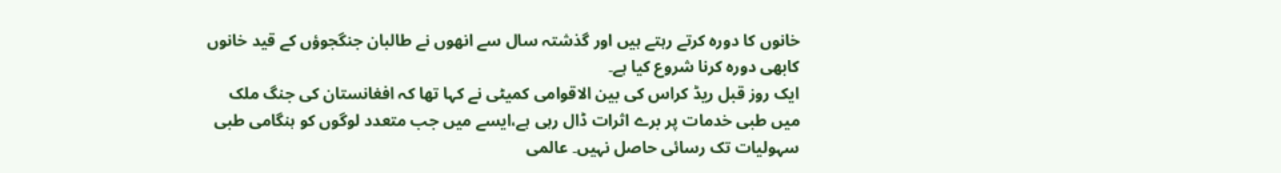خانوں کا دورہ کرتے رہتے ہیں اور گذشتہ سال سے انھوں نے طالبان جنگجوؤں کے قید خانوں کابھی دورہ کرنا شروع کیا ہے۔
ایک روز قبل ریڈ کراس کی بین الاقوامی کمیٹی نے کہا تھا کہ افغانستان کی جنگ ملک میں طبی خدمات پر برے اثرات ڈال رہی ہے،ایسے میں جب متعدد لوگوں کو ہنگامی طبی سہولیات تک رسائی حاصل نہیں۔ عالمی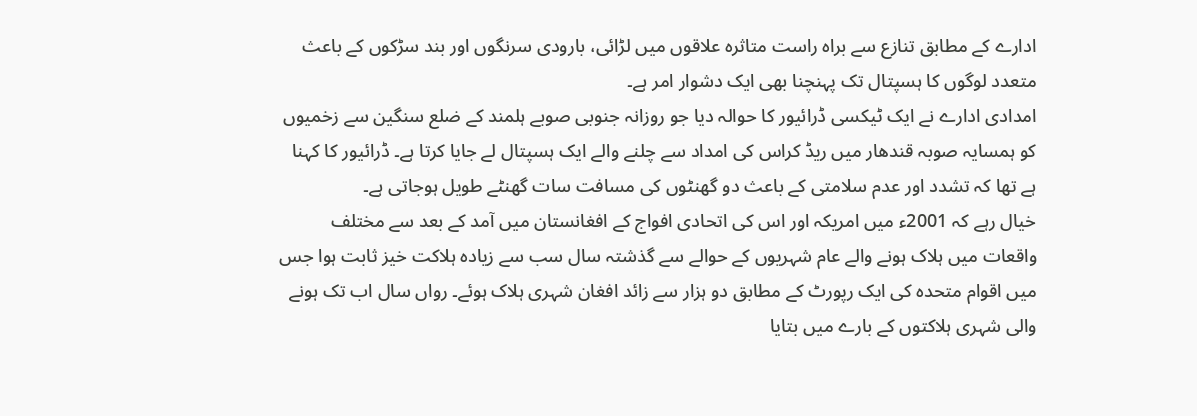ادارے کے مطابق تنازع سے براہ راست متاثرہ علاقوں میں لڑائی، بارودی سرنگوں اور بند سڑکوں کے باعث متعدد لوگوں کا ہسپتال تک پہنچنا بھی ایک دشوار امر ہے۔
امدادی ادارے نے ایک ٹیکسی ڈرائیور کا حوالہ دیا جو روزانہ جنوبی صوبے ہلمند کے ضلع سنگین سے زخمیوں کو ہمسایہ صوبہ قندھار میں ریڈ کراس کی امداد سے چلنے والے ایک ہسپتال لے جایا کرتا ہے۔ ڈرائیور کا کہنا ہے تھا کہ تشدد اور عدم سلامتی کے باعث دو گھنٹوں کی مسافت سات گھنٹے طویل ہوجاتی ہے۔
خیال رہے کہ 2001ء میں امریکہ اور اس کی اتحادی افواج کے افغانستان میں آمد کے بعد سے مختلف واقعات میں ہلاک ہونے والے عام شہریوں کے حوالے سے گذشتہ سال سب سے زیادہ ہلاکت خیز ثابت ہوا جس میں اقوام متحدہ کی ایک رپورٹ کے مطابق دو ہزار سے زائد افغان شہری ہلاک ہوئے۔ رواں سال اب تک ہونے والی شہری ہلاکتوں کے بارے میں بتایا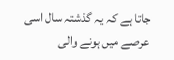جاتا ہے کہ یہ گذشتہ سال اسی عرصے میں ہونے والی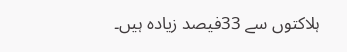ہلاکتوں سے 33فیصد زیادہ ہیں۔